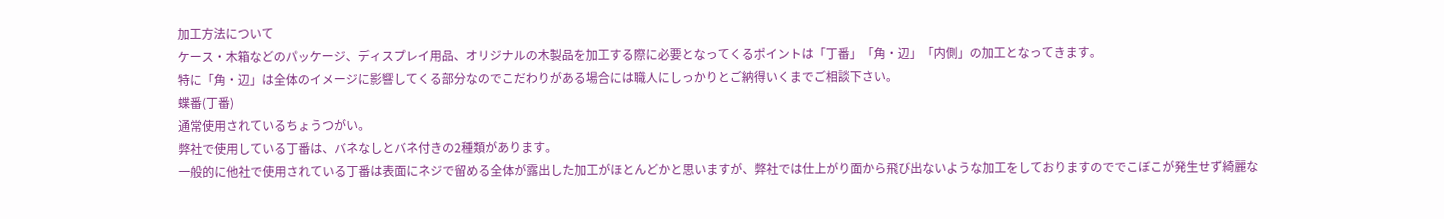加工方法について
ケース・木箱などのパッケージ、ディスプレイ用品、オリジナルの木製品を加工する際に必要となってくるポイントは「丁番」「角・辺」「内側」の加工となってきます。
特に「角・辺」は全体のイメージに影響してくる部分なのでこだわりがある場合には職人にしっかりとご納得いくまでご相談下さい。
蝶番(丁番)
通常使用されているちょうつがい。
弊社で使用している丁番は、バネなしとバネ付きの2種類があります。
一般的に他社で使用されている丁番は表面にネジで留める全体が露出した加工がほとんどかと思いますが、弊社では仕上がり面から飛び出ないような加工をしておりますのででこぼこが発生せず綺麗な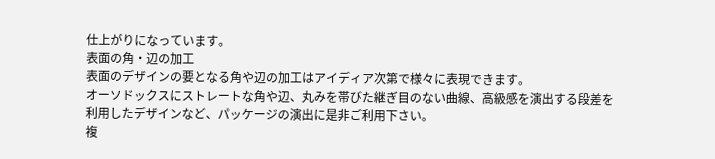仕上がりになっています。
表面の角・辺の加工
表面のデザインの要となる角や辺の加工はアイディア次第で様々に表現できます。
オーソドックスにストレートな角や辺、丸みを帯びた継ぎ目のない曲線、高級感を演出する段差を利用したデザインなど、パッケージの演出に是非ご利用下さい。
複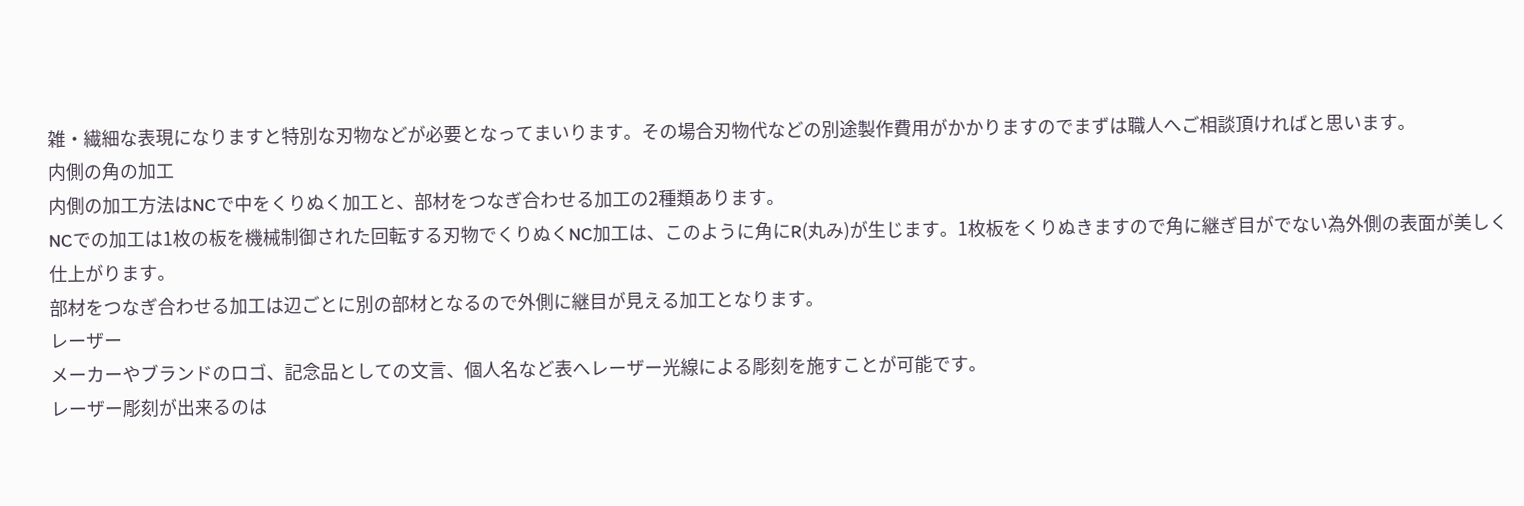雑・繊細な表現になりますと特別な刃物などが必要となってまいります。その場合刃物代などの別途製作費用がかかりますのでまずは職人へご相談頂ければと思います。
内側の角の加工
内側の加工方法はNCで中をくりぬく加工と、部材をつなぎ合わせる加工の2種類あります。
NCでの加工は1枚の板を機械制御された回転する刃物でくりぬくNC加工は、このように角にR(丸み)が生じます。1枚板をくりぬきますので角に継ぎ目がでない為外側の表面が美しく仕上がります。
部材をつなぎ合わせる加工は辺ごとに別の部材となるので外側に継目が見える加工となります。
レーザー
メーカーやブランドのロゴ、記念品としての文言、個人名など表へレーザー光線による彫刻を施すことが可能です。
レーザー彫刻が出来るのは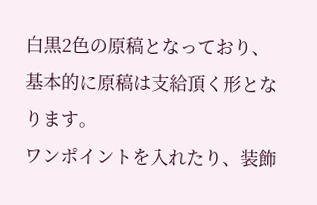白黒2色の原稿となっており、基本的に原稿は支給頂く形となります。
ワンポイントを入れたり、装飾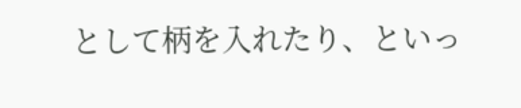として柄を入れたり、といっ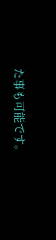た事も可能です。